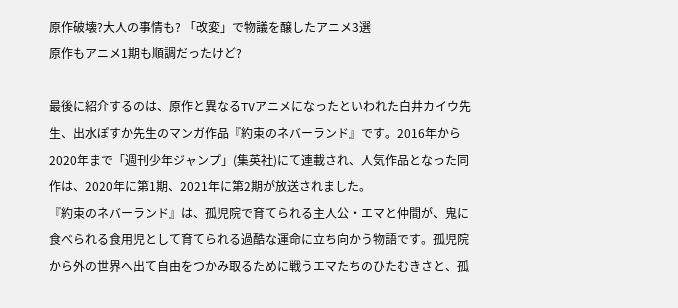原作破壊?大人の事情も? 「改変」で物議を醸したアニメ3選
原作もアニメ1期も順調だったけど?

最後に紹介するのは、原作と異なるTVアニメになったといわれた白井カイウ先生、出水ぽすか先生のマンガ作品『約束のネバーランド』です。2016年から2020年まで「週刊少年ジャンプ」(集英社)にて連載され、人気作品となった同作は、2020年に第1期、2021年に第2期が放送されました。
『約束のネバーランド』は、孤児院で育てられる主人公・エマと仲間が、鬼に食べられる食用児として育てられる過酷な運命に立ち向かう物語です。孤児院から外の世界へ出て自由をつかみ取るために戦うエマたちのひたむきさと、孤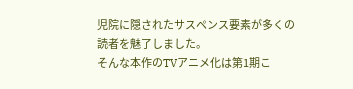児院に隠されたサスペンス要素が多くの読者を魅了しました。
そんな本作のTVアニメ化は第1期こ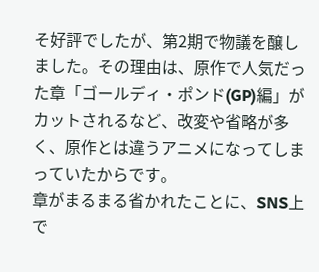そ好評でしたが、第2期で物議を醸しました。その理由は、原作で人気だった章「ゴールディ・ポンド(GP)編」がカットされるなど、改変や省略が多く、原作とは違うアニメになってしまっていたからです。
章がまるまる省かれたことに、SNS上で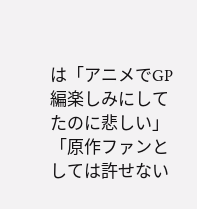は「アニメでGP編楽しみにしてたのに悲しい」「原作ファンとしては許せない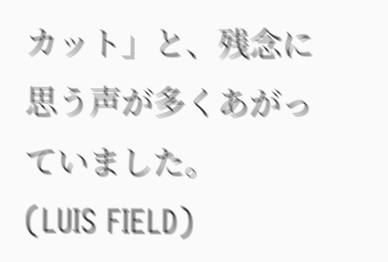カット」と、残念に思う声が多くあがっていました。
(LUIS FIELD)